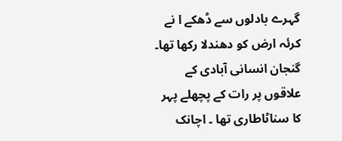گہرے بادلوں سے ڈھکے ا نے کرئہ ارض کو دھندلا رکھا تھا۔ گنجان انسانی آبادی کے علاقوں پر رات کے پچھلے پہر کا سناٹاطاری تھا ۔ اچانک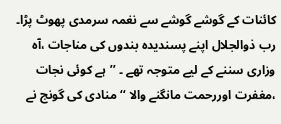کائنات کے گوشے گوشے سے نغمہ سرمدی پھوٹ پڑا۔ رب ذوالجلال اپنے پسندیدہ بندوں کی مناجات ،آہ وزاری سننے کے لیے متوجہ تھے ۔ ’’ہے کوئی نجات ،مغفرت اوررحمت مانگنے والا ‘‘ منادی کی گونج نے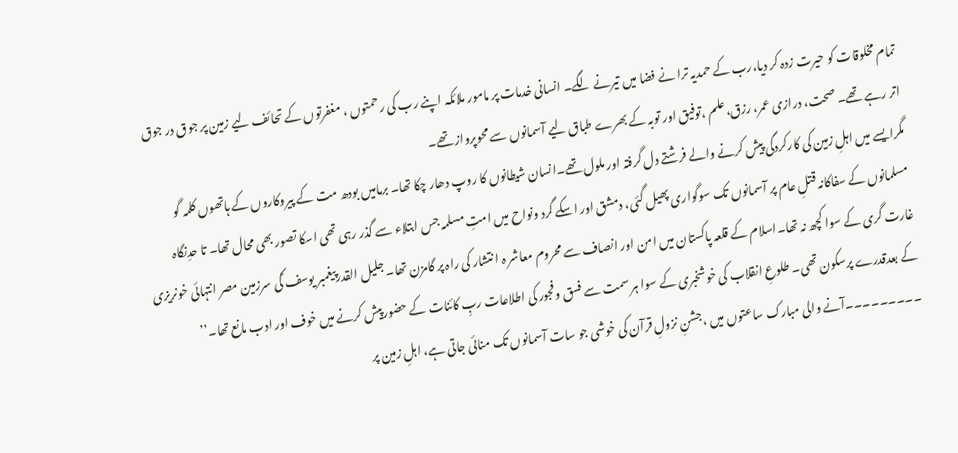تمام مخلوقات کو حیرت زدہ کر دیا،رب کے حمدیہ ترا نے فضا میں تیرنے لگے۔ انسانی خدمات پر مامور ملائکہ اپنے رب کی رحمتوں ، مغفرتوں کے تحائف لیے زمین پر جوق در جوق اتر رہے تھے۔ صحت، درازی عمر، رزق،علم ،توفیق اور توبہ کے بھرے طباق لیے آسمانوں سے محوپرواز تھے۔
مگرایسے میں اہلِ زمین کی کارکردگی پیش کرنے والے فرشتے دل گرفتہ اور ملول تھے۔انسان شیطانوں کا روپ دھار چکا تھا۔ برمامیں بودھ مت کے پیروکاروں کے ہاتھوں کلمہ گو مسلمانوں کے سفاکانہ قتلِ عام پر آسمانوں تک سوگواری پھیل گئی، دمشق اور اسکے گرد ونواح میں امتِ مسلمہ جس ابتلاء سے گذر رہی تھی اسکا تصور بھی محال تھا۔ تا حدِنگاہ غارت گری کے سوا کچھ نہ تھا۔اسلام کے قلعہ پاکستان میں امن اور انصاف سے محروم معاشر ہ ا نتشار کی راہ پر گامزن تھا۔ جلیل القدرپیغمبر یوسف ؑکی سرزمین مصر انتہائی خونریزی کے بعدقدرے پرسکون تھی۔ طلوعِ انقلاب کی خوشخبری کے سوا ہر سمت سے فسق وفجور کی اطلاعات ربِ کائنات کے حضورپیش کرنے میں خوف اور ادب مانع تھا۔’’ ۔۔۔۔۔۔۔۔۔آنے والی مبارک ساعتوں میں ،جشنِ نزولِ قرآن کی خوشی جو سات آسمانوں تک منائی جاتی ہے، اہلِ زمین پر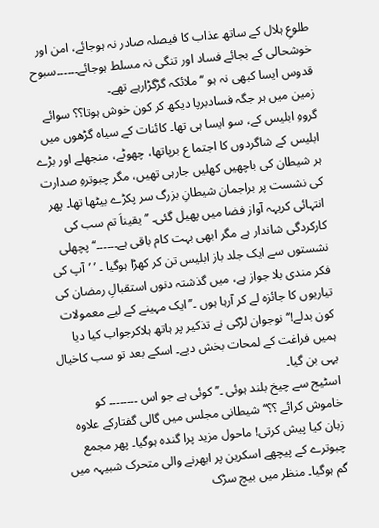طلوعِ ہلال کے ساتھ عذاب کا فیصلہ صادر نہ ہوجائے، امن اور خوشحالی کے بجائے فساد اور تنگی نہ مسلط ہوجائے۔۔۔۔۔۔سبوح قدوس ایسا کبھی نہ ہو ‘‘ملائکہ گڑگڑارہے تھے۔
زمین میں ہر جگہ فسادبرپا دیکھ کر کون خوش ہوتا؟؟ سوائے گروہِ ابلیس کے، سو ایسا ہی تھا۔ کائنات کے سیاہ گڑھوں میں ابلیس کے شاگردوں کا اجتما ع برپاتھا، چھوٹے، منجھلے اور بڑے ہر شیطان کی باچھیں کھلیں جارہی تھیں، مگر چبوترہِ صدارت کی نشست پر براجمان شیطانِ بزرگ سر پکڑے بیٹھا تھا۔ پھر انتہائی کریہہ آواز فضا میں پھیل گئی۔ ’’یقیناَ تم سب کی کارکردگی شاندار ہے مگر ابھی بہت کام باقی ہے۔۔۔۔۔۔‘‘ پچھلی نشستوں سے ایک جلد باز ابلیس تن کر کھڑا ہوگیا ۔ ’ ’آپ کی فکر مندی بلا جواز ہے، میں گذشتہ دنوں استقبالِ رمضان کی تیاریوں کا جائزہ لے کر آرہا ہوں ۔’’ایک مہینے کے لیے معمولات کون بدلے!‘‘ نوجوان لڑکی نے تذکیر پر ہاتھ ہلاکرجواب کیا دیا ہمیں فراغت کے لمحات بخش دیے۔ اسکے بعد تو سب کاخیال یہی بن گیا۔
اسٹیج سے چیخ بلند ہوئی ۔’’ کوئی ہے جو اس ۔۔۔۔۔۔۔۔ کو خاموش کرائے ؟؟‘‘شیطانی مجلس میں گالی گفتارکے علاوہ زبان کیا پیش کرتی! ماحول مزید پرا گندہ ہوگیا۔ پھر مجمع چبوترے کے پیچھے اسکرین پر ابھرنے والی متحرک شبیہہ میں گم ہوگیا۔ منظر میں بیچ سڑک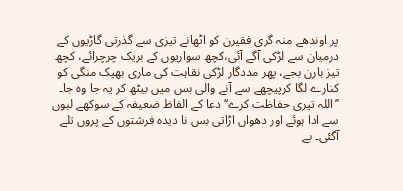پر اوندھے منہ گری فقیرن کو اٹھانے تیزی سے گذرتی گاڑیوں کے درمیان سے لڑکی آگے آئی،کچھ سواریوں کے بریک چرچرائے، کچھ تیز ہارن بجے، پھر مددگار لڑکی نقاہت کی ماری بھیک منگی کو کنارے لگا کرپیچھے سے آنے والی بس میں بیٹھ کر یہ جا وہ جا۔
’’اللہ تیری حفاظت کرے‘‘دعا کے الفاظ ضعیفہ کے سوکھے لبوں سے ادا ہوئے اور دھواں اڑاتی بس نا دیدہ فرشتوں کے پروں تلے آگئی۔ بے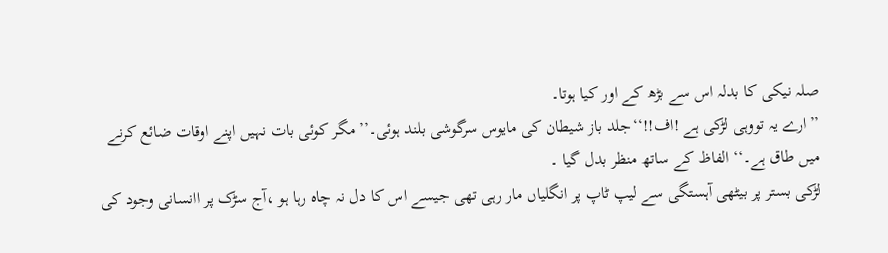صلہ نیکی کا بدلہ اس سے بڑھ کے اور کیا ہوتا۔
’’ارے یہ تووہی لڑکی ہے !اف!!‘‘جلد باز شیطان کی مایوس سرگوشی بلند ہوئی۔’’ مگر کوئی بات نہیں اپنے اوقات ضائع کرنے میں طاق ہے۔‘‘ الفاظ کے ساتھ منظر بدل گیا ۔
لڑکی بستر پر بیٹھی آہستگی سے لیپ ٹاپ پر انگلیاں مار رہی تھی جیسے اس کا دل نہ چاہ رہا ہو ،آج سڑک پر اانسانی وجود کی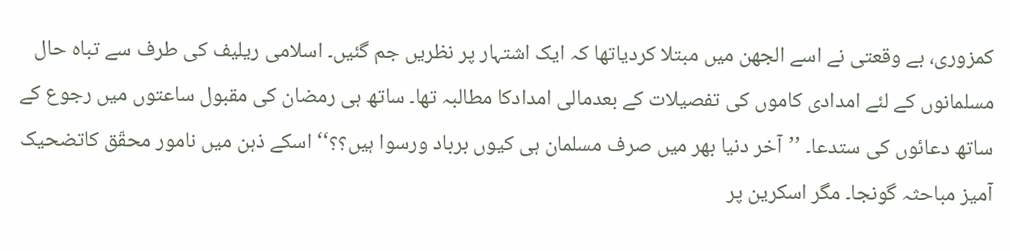کمزوری، بے وقعتی نے اسے الجھن میں مبتلا کردیاتھا کہ ایک اشتہار پر نظریں جم گئیں۔ اسلامی ریلیف کی طرف سے تباہ حال مسلمانوں کے لئے امدادی کاموں کی تفصیلات کے بعدمالی امدادکا مطالبہ تھا۔ ساتھ ہی رمضان کی مقبول ساعتوں میں رجوع کے ساتھ دعائوں کی ستدعا۔ ’’آخر دنیا بھر میں صرف مسلمان ہی کیوں برباد ورسوا ہیں؟؟‘‘ اسکے ذہن میں نامور محقّق کاتضحیک آمیز مباحثہ گونجا۔ مگر اسکرین پر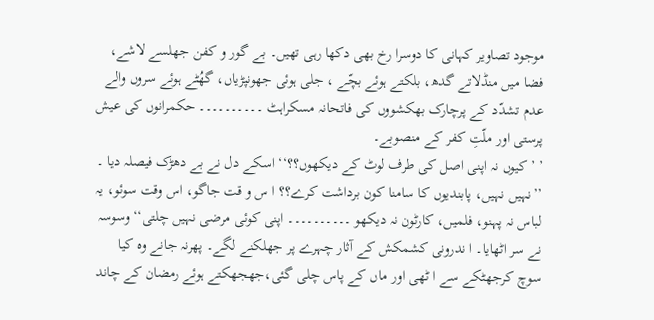موجود تصاویر کہانی کا دوسرا رخ بھی دکھا رہی تھیں۔ بے گور و کفن جھلسے لاشے، فضا میں منڈلاتے گدھ، بلکتے ہوئے بچّے ، جلی ہوئی جھونپڑیاں، گھُٹے ہوئے سروں والے عدم تشدّد کے پرچارک بھکشووں کی فاتحانہ مسکراہٹ ۔۔۔۔۔۔۔۔۔۔ حکمرانوں کی عیش پرستی اور ملّتِ کفر کے منصوبے۔
’ ’ کیوں نہ اپنی اصل کی طرف لوٹ کے دیکھوں؟؟‘‘ اسکے دل نے بے دھڑک فیصلہ دیا ۔
’’نہیں نہیں، پابندیوں کا سامنا کون برداشت کرے؟؟ ا س و قت جاگو، اس وقت سوئو، یہ لباس نہ پہنو، فلمیں، کارٹون نہ دیکھو ۔۔۔۔۔۔۔۔۔۔ اپنی کوئی مرضی نہیں چلتی‘‘ وسوسہ نے سر اٹھایا۔ ا ندرونی کشمکش کے آثار چہرے پر جھلکنے لگے۔ پھرنہ جانے وہ کیا سوچ کرجھٹکے سے ا ٹھی اور ماں کے پاس چلی گئی،جھجھکتے ہوئے رمضان کے چاند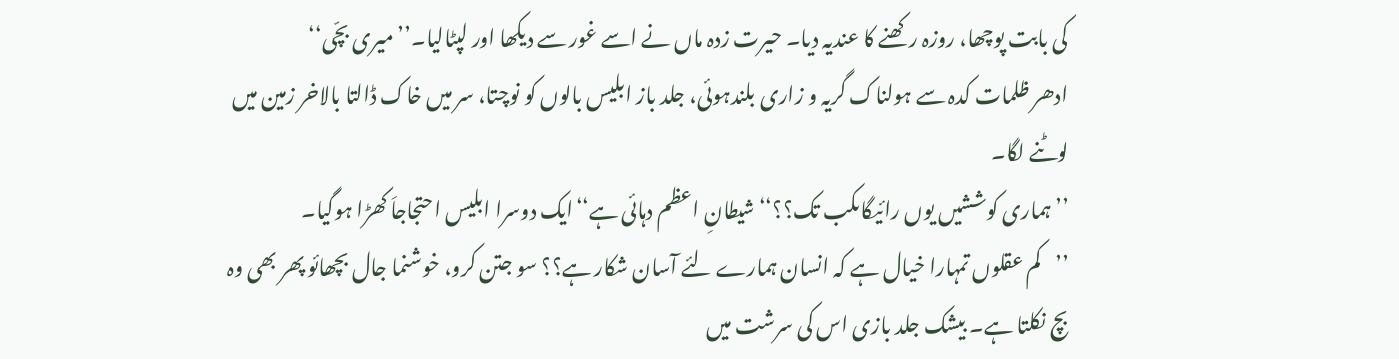کی بابت پوچھا، روزہ رکھنے کا عندیہ دیا۔ حیرت زدہ ماں نے اسے غور سے دیکھا اور لپٹالیا۔’’میری بچّی‘‘
ادھر ظلمات کدہ سے ہولناک گریہ و زاری بلندہوئی، جلد باز ابلیس بالوں کو نوچتا، سر میں خاک ڈالتا بالاخر زمین میں لوٹنے لگا۔
’’ہماری کوششیں یوں رائیگاںکب تک؟؟‘‘ شیطانِ اعظم دہائی ہے‘‘ایک دوسرا ابلیس احتجاجاَ کھڑا ہوگیا۔
’’کم عقلوں تمہارا خیال ہے کہ انسان ہمارے لئے آسان شکار ہے؟؟ سو جتن کرو، خوشنما جال بچھائو پھر بھی وہ بچ نکلتا ہے۔ بیشک جلد بازی اس کی سرشت میں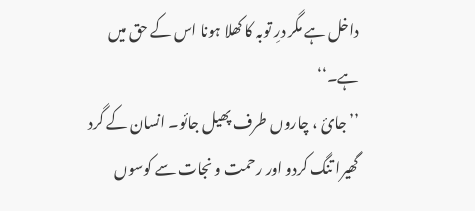داخل ہے مگر درِ توبہ کا کھلا ہونا اس کے حق میں ہے۔‘‘
’’ جائ ، چاروں طرف پھیل جائو۔ انسان کے گرد گھیرا تنگ کردو اور رحمت و نجات سے کوسوں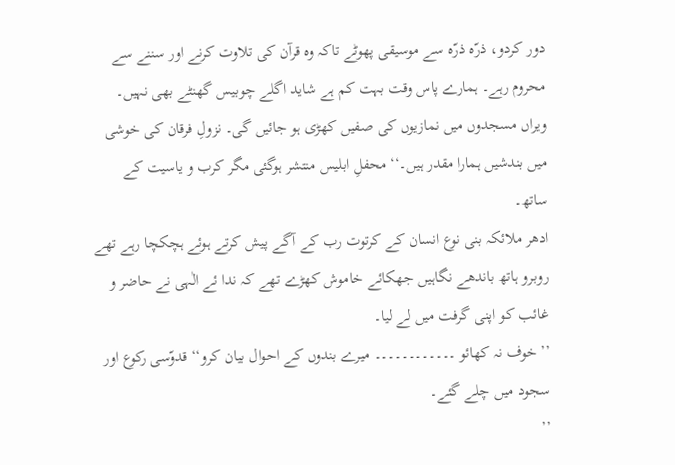دور کردو، ذرّہ ذرّہ سے موسیقی پھوٹے تاکہ وہ قرآن کی تلاوت کرنے اور سننے سے محروم رہے۔ ہمارے پاس وقت بہت کم ہے شاید اگلے چوبیس گھنٹے بھی نہیں۔ ویراں مسجدوں میں نمازیوں کی صفیں کھڑی ہو جائیں گی۔ نزولِ فرقان کی خوشی میں بندشیں ہمارا مقدر ہیں۔‘‘ محفلِ ابلیس منتشر ہوگئی مگر کرب و یاسیت کے ساتھ۔
ادھر ملائکہ بنی نوع انسان کے کرتوت رب کے آگے پیش کرتے ہوئے ہچکچا رہے تھے روبرو ہاتھ باندھے نگاہیں جھکائے خاموش کھڑے تھے کہ ندا ئے الٰہی نے حاضر و غائب کو اپنی گرفت میں لے لیا۔
’’ خوف نہ کھائو ۔۔۔۔۔۔۔۔۔۔۔۔ میرے بندوں کے احوال بیان کرو‘‘ قدوّسی رکوع اور سجود میں چلے گئے۔
’’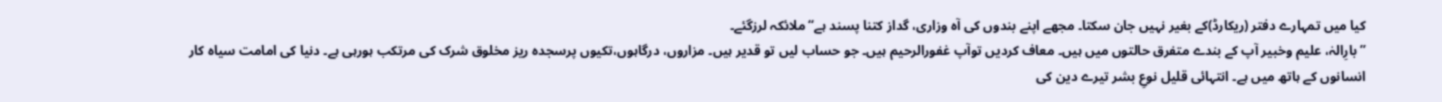کیا میں تمہارے دفتر (ریکارڈ)کے بغیر نہیں جان سکتا۔ مجھے اپنے بندوں کی آہ وزاری، گداز کتنا پسند ہے‘‘ ملائکہ لرزگئے۔
’’بارِالہٰ، علیم وخبیر آپ کے بندے متفرق حالتوں میں ہیں۔ معاف کردیں توآپ غفورالرحیم ہیں۔ جو حساب لیں تو قدیر ہیں۔ مزاروں، درگاہوں،تکیوں پرسجدہ ریز مخلوق شرک کی مرتکب ہورہی ہے۔ دنیا کی امامت سیاہ کار انسانوں کے ہاتھ میں ہے۔ انتہائی قلیل نوعِ بشر تیرے دین کی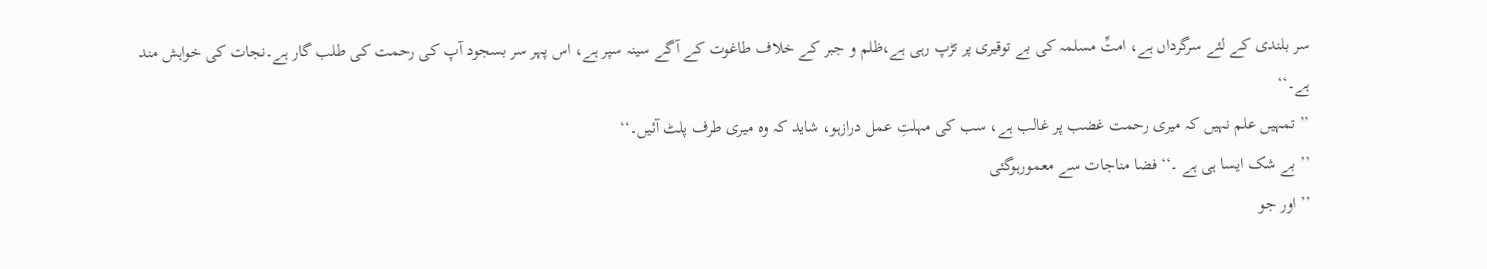سر بلندی کے لئے سرگرداں ہے، امتِّ مسلمہ کی بے توقیری پر تڑپ رہی ہے،ظلم و جبر کے خلاف طاغوت کے آگے سینہ سپر ہے، اس پہر سر بسجود آپ کی رحمت کی طلب گار ہے۔نجات کی خواہش مند ہے۔‘‘
’’ تمہیں علم نہیں کہ میری رحمت غضب پر غالب ہے، سب کی مہلتِ عمل درازہو، شاید کہ وہ میری طرف پلٹ آئیں۔‘‘
’’ بے شک ایسا ہی ہے ۔‘‘فضا مناجات سے معمورہوگئی
’’ اور جو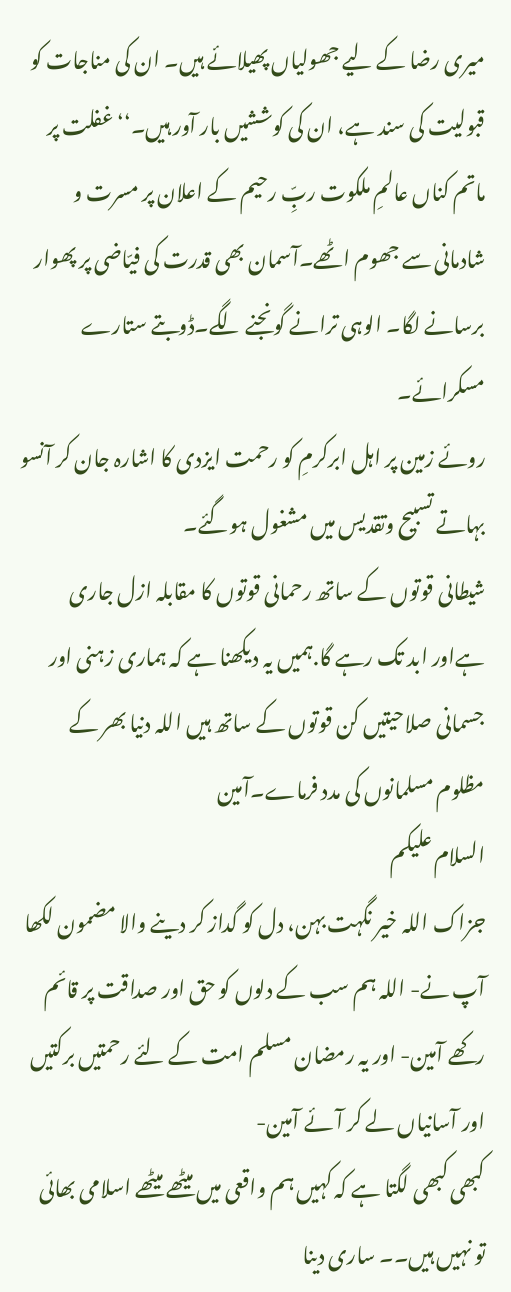میری رضا کے لیے جھولیاں پھیلائے ہیں۔ ان کی مناجات کو قبولیت کی سند ہے، ان کی کوششیں بار آور ہیں۔‘‘ غفلت پر ماتم کناں عالمِ ملکوت ربِّ رحیم کے اعلان پر مسرت و شادمانی سے جھوم اٹھے۔آسمان بھی قدرت کی فیّاضی پر پھوار برسانے لگا۔ الوہی ترانے گونجنے لگے۔ڈوبتے ستارے مسکرائے۔
روئے زمین پر اہل ابرکرمِ کو رحمت ایزدی کا اشارہ جان کر آنسو بہاتے تسبیح وتقدیس میں مشغول ہوگئے۔
شیطانی قوتوں کے ساتھ رحمانی قوتوں کا مقابلہ ازل جاری ہےاور ابد تک رہے گا.ہمیں یہ دیکھنا ہے کہ ہماری زہنی اور جسمانی صلاحیتیں کن قوتوں کے ساتھ ہیں اللہ دنیا بھر کے مظلوم مسلمانوں کی مدد فرماے۔آمین
السلام علیکم
جزاک اللہ خیر نگہت بہن، دل کو گداز کر دینے والا مضمون لکھا آپ نے- اللہ ہم سب کے دلوں کو حق اور صداقت پر قائم رکھے آمین- اور یہ رمضان مسلم امت کے لئے رحمتیں برکتیں اور آسانیاں لے کر آئے آمین-
کبھی کبھی لگتا ہے کہ کہیں ہم واقعی میں میٹھے میٹھے اسلامی بھائی تو نہیں ہیں۔۔ ساری دینا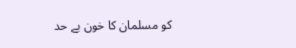کو مسلمان کا خون بے حد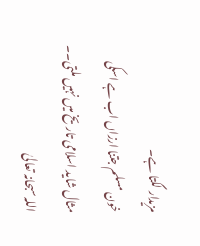مزیدار لگتا ہے۔
خون مسلم جتنا ارزاں اب ہے اسکی مثال شاید اسلامی تاریخ میں نہیں ملتی۔۔ اللہ سبحانہ تعالیٰ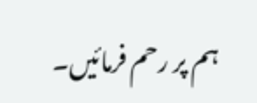ہم پر رحم فرمائیں۔